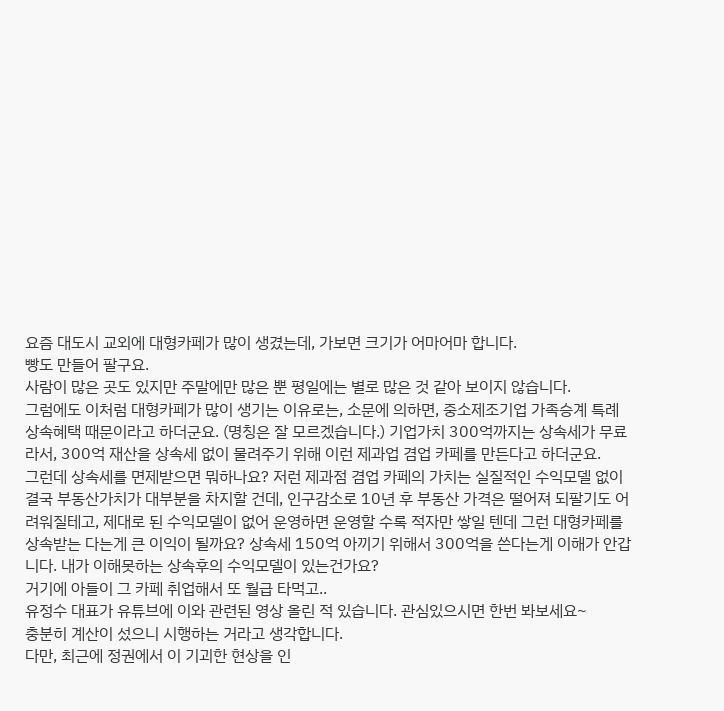요즘 대도시 교외에 대형카페가 많이 생겼는데, 가보면 크기가 어마어마 합니다.
빵도 만들어 팔구요.
사람이 많은 곳도 있지만 주말에만 많은 뿐 평일에는 별로 많은 것 같아 보이지 않습니다.
그럼에도 이처럼 대형카페가 많이 생기는 이유로는, 소문에 의하면, 중소제조기업 가족승계 특례 상속혜택 때문이라고 하더군요. (명칭은 잘 모르겠습니다.) 기업가치 300억까지는 상속세가 무료라서, 300억 재산을 상속세 없이 물려주기 위해 이런 제과업 겸업 카페를 만든다고 하더군요.
그런데 상속세를 면제받으면 뭐하나요? 저런 제과점 겸업 카페의 가치는 실질적인 수익모델 없이 결국 부동산가치가 대부분을 차지할 건데, 인구감소로 10년 후 부동산 가격은 떨어져 되팔기도 어려워질테고, 제대로 된 수익모델이 없어 운영하면 운영할 수록 적자만 쌓일 텐데 그런 대형카페를 상속받는 다는게 큰 이익이 될까요? 상속세 150억 아끼기 위해서 300억을 쓴다는게 이해가 안갑니다. 내가 이해못하는 상속후의 수익모델이 있는건가요?
거기에 아들이 그 카페 취업해서 또 월급 타먹고..
유정수 대표가 유튜브에 이와 관련된 영상 올린 적 있습니다. 관심있으시면 한번 봐보세요~
충분히 계산이 섰으니 시행하는 거라고 생각합니다.
다만, 최근에 정권에서 이 기괴한 현상을 인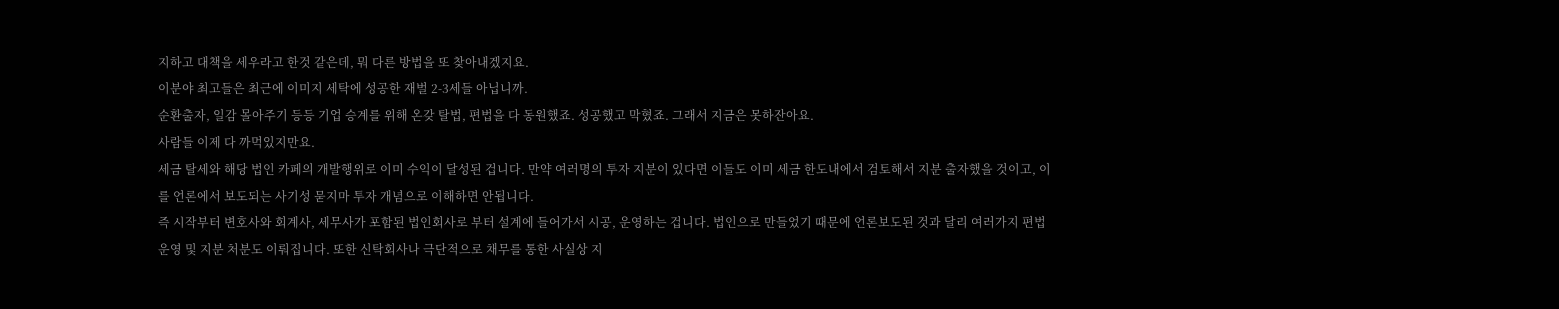지하고 대책을 세우라고 한것 같은데, 뭐 다른 방법을 또 찾아내겠지요.
이분야 최고들은 최근에 이미지 세탁에 성공한 재벌 2-3세들 아닙니까.
순환출자, 일감 몰아주기 등등 기업 승계를 위해 온갖 탈법, 편법을 다 동원했죠. 성공했고 막혔죠. 그래서 지금은 못하잔아요.
사람들 이제 다 까먹있지만요.
세금 탈세와 해당 법인 카페의 개발행위로 이미 수익이 달성된 겁니다. 만약 여러명의 투자 지분이 있다면 이들도 이미 세금 한도내에서 검토해서 지분 출자했을 것이고, 이를 언론에서 보도되는 사기성 묻지마 투자 개념으로 이해하면 안됩니다.
즉 시작부터 변호사와 회계사, 세무사가 포함된 법인회사로 부터 설계에 들어가서 시공, 운영하는 겁니다. 법인으로 만들었기 때문에 언론보도된 것과 달리 여러가지 편법 운영 및 지분 처분도 이뤄집니다. 또한 신탁회사나 극단적으로 채무를 통한 사실상 지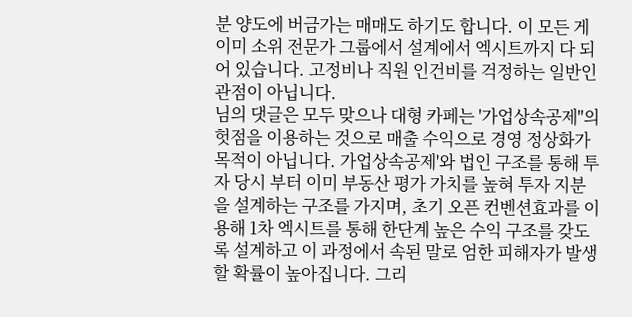분 양도에 버금가는 매매도 하기도 합니다. 이 모든 게 이미 소위 전문가 그룹에서 설계에서 엑시트까지 다 되어 있습니다. 고정비나 직원 인건비를 걱정하는 일반인 관점이 아닙니다.
님의 댓글은 모두 맞으나 대형 카페는 '가업상속공제''의 헛점을 이용하는 것으로 매출 수익으로 경영 정상화가 목적이 아닙니다. 가업상속공제'와 법인 구조를 통해 투자 당시 부터 이미 부동산 평가 가치를 높혀 투자 지분을 설계하는 구조를 가지며, 초기 오픈 컨벤션효과를 이용해 1차 엑시트를 통해 한단계 높은 수익 구조를 갖도록 설계하고 이 과정에서 속된 말로 엄한 피해자가 발생할 확률이 높아집니다. 그리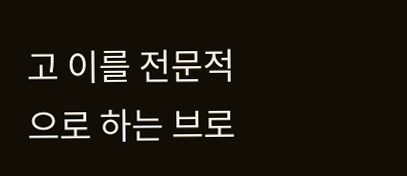고 이를 전문적으로 하는 브로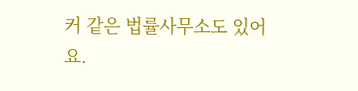커 같은 법률사무소도 있어요.